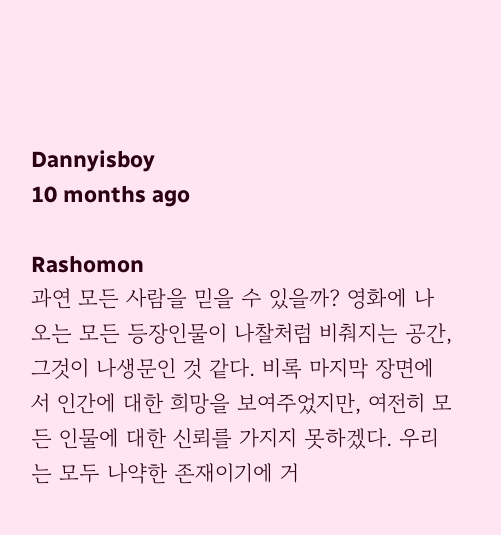Dannyisboy
10 months ago

Rashomon
과연 모든 사람을 믿을 수 있을까? 영화에 나오는 모든 등장인물이 나찰처럼 비춰지는 공간, 그것이 나생문인 것 같다. 비록 마지막 장면에서 인간에 대한 희망을 보여주었지만, 여전히 모든 인물에 대한 신뢰를 가지지 못하겠다. 우리는 모두 나약한 존재이기에 거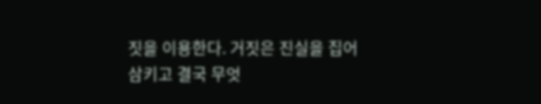짓을 이용한다. 거짓은 진실을 집어삼키고 결국 무엇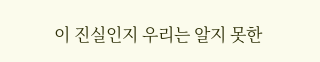이 진실인지 우리는 알지 못한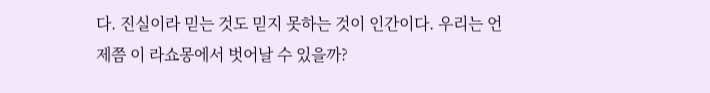다. 진실이라 믿는 것도 믿지 못하는 것이 인간이다. 우리는 언제쯤 이 라쇼몽에서 벗어날 수 있을까?